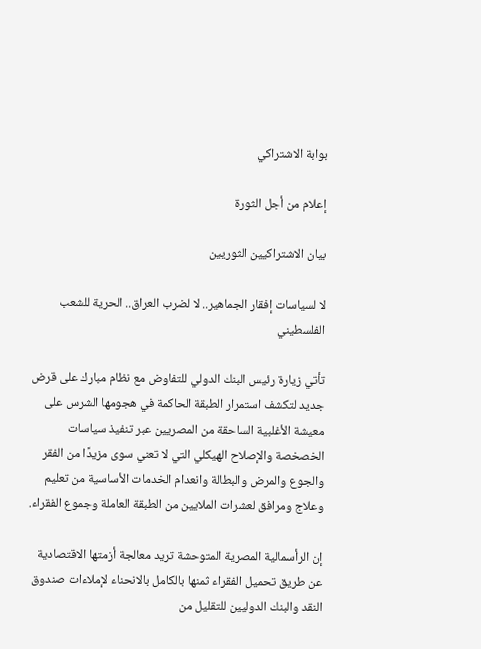بوابة الاشتراكي

إعلام من أجل الثورة

بيان الاشتراكيين الثوريين

لا لسياسات إفقار الجماهير.. لا لضرب العراق.. الحرية للشعب الفلسطيني

تأتي زيارة رئيس البنك الدولي للتفاوض مع نظام مبارك على قرض جديد لتكشف استمرار الطبقة الحاكمة في هجومها الشرس على معيشة الأغلبية الساحقة من المصريين عبر تنفيذ سياسات الخصخصة والإصلاح الهيكلي التي لا تعني سوى مزيدًا من الفقر والجوع والمرض والبطالة وانعدام الخدمات الأساسية من تعليم وعلاج ومرافق لعشرات الملايين من الطبقة العاملة وجموع الفقراء.

إن الرأسمالية المصرية المتوحشة تريد معالجة أزمتها الاقتصادية عن طريق تحميل الفقراء ثمنها بالكامل بالانحناء لإملاءات صندوق النقد والبنك الدوليين للتقليل من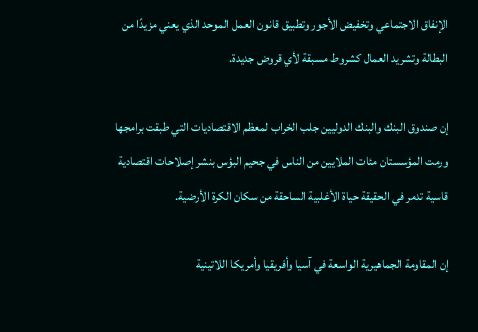الإنفاق الاجتماعي وتخفيض الأجور وتطبيق قانون العمل الموحد الذي يعني مزيدًا من البطالة وتشريد العمال كشروط مسبقة لأي قروض جديدة.

إن صندوق البنك والبنك الدوليين جلب الخراب لمعظم الاقتصاديات التي طبقت برامجها ورمت المؤسستان مئات الملايين من الناس في جحيم البؤس بنشر إصلاحات اقتصادية قاسية تدمر في الحقيقة حياة الأغلبية الساحقة من سكان الكرة الأرضية.

إن المقاومة الجماهيرية الواسعة في آسيا وأفريقيا وأمريكا اللاتينية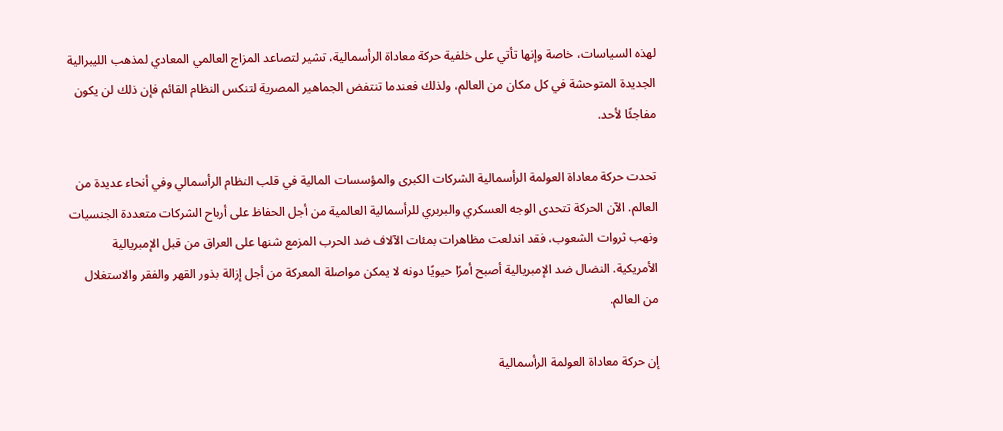لهذه السياسات، خاصة وإنها تأتي على خلفية حركة معاداة الرأسمالية، تشير لتصاعد المزاج العالمي المعادي لمذهب الليبرالية الجديدة المتوحشة في كل مكان من العالم، ولذلك فعندما تنتفض الجماهير المصرية لتنكس النظام القائم فإن ذلك لن يكون مفاجئًا لأحد.

تحدت حركة معاداة العولمة الرأسمالية الشركات الكبرى والمؤسسات المالية في قلب النظام الرأسمالي وفي أنحاء عديدة من العالم. الآن الحركة تتحدى الوجه العسكري والبربري للرأسمالية العالمية من أجل الحفاظ على أرباح الشركات متعددة الجنسيات ونهب ثروات الشعوب، فقد اندلعت مظاهرات بمئات الآلاف ضد الحرب المزمع شنها على العراق من قبل الإمبريالية الأمريكية. النضال ضد الإمبريالية أصبح أمرًا حيويًا دونه لا يمكن مواصلة المعركة من أجل إزالة بذور القهر والفقر والاستغلال من العالم.

إن حركة معاداة العولمة الرأسمالية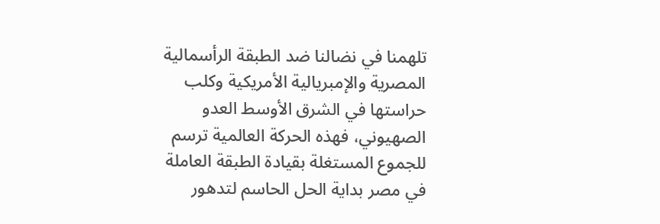تلهمنا في نضالنا ضد الطبقة الرأسمالية المصرية والإمبريالية الأمريكية وكلب حراستها في الشرق الأوسط العدو الصهيوني، فهذه الحركة العالمية ترسم للجموع المستغلة بقيادة الطبقة العاملة في مصر بداية الحل الحاسم لتدهور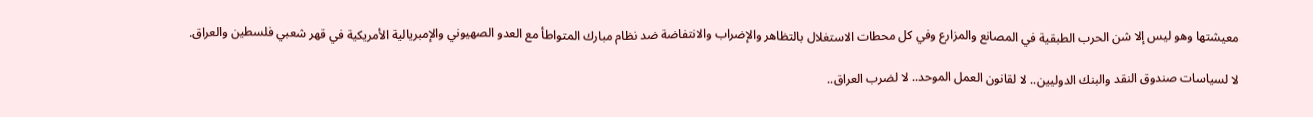معيشتها وهو ليس إلا شن الحرب الطبقية في المصانع والمزارع وفي كل محطات الاستغلال بالتظاهر والإضراب والانتفاضة ضد نظام مبارك المتواطأ مع العدو الصهيوني والإمبريالية الأمريكية في قهر شعبي فلسطين والعراق.

لا لسياسات صندوق النقد والبنك الدوليين.. لا لقانون العمل الموحد.. لا لضرب العراق..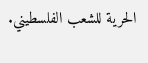الحرية للشعب الفلسطيني.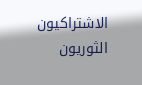الاشتراكيون الثوريون